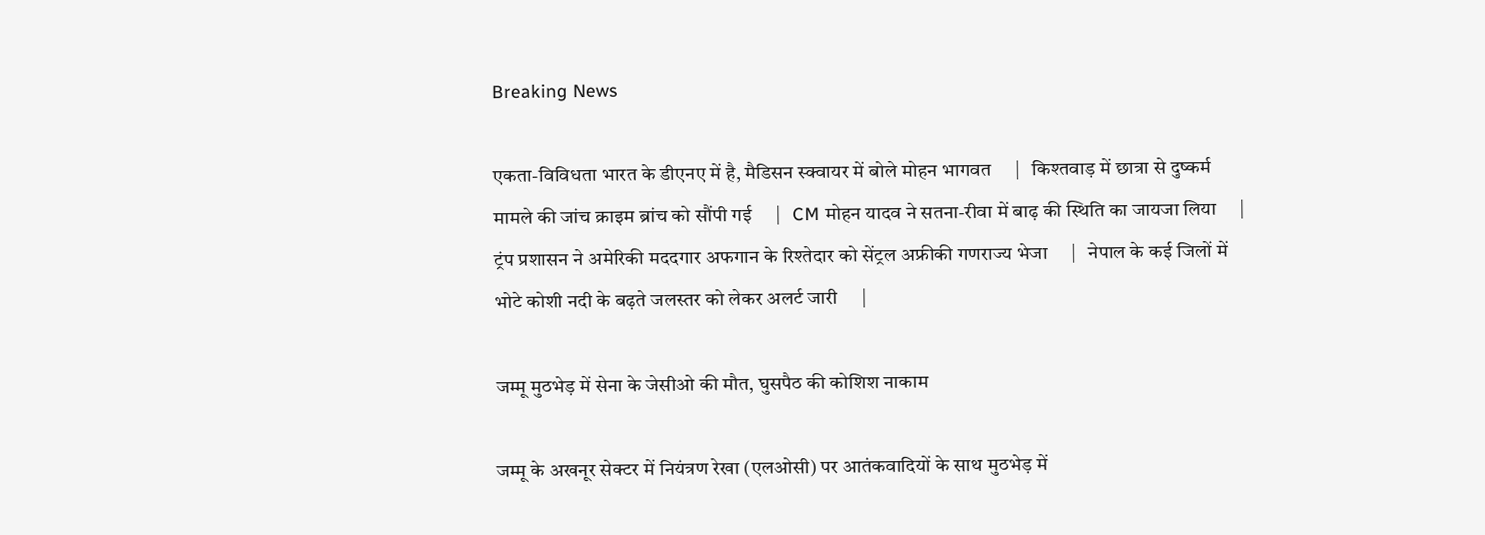Breaking News

एकता-विविधता भारत के डीएनए में है, मैडिसन स्क्वायर में बोले मोहन भागवत     |   किश्तवाड़ में छात्रा से दुष्कर्म मामले की जांच क्राइम ब्रांच को सौंपी गई     |   CM मोहन यादव ने सतना-रीवा में बाढ़ की स्थिति का जायजा लिया     |   ट्रंप प्रशासन ने अमेरिकी मददगार अफगान के रिश्तेदार को सेंट्रल अफ्रीकी गणराज्य भेजा     |   नेपाल के कई जिलों में भोटे कोशी नदी के बढ़ते जलस्तर को लेकर अलर्ट जारी     |

जम्मू मुठभेड़ में सेना के जेसीओ की मौत, घुसपैठ की कोशिश नाकाम

जम्मू के अखनूर सेक्टर में नियंत्रण रेखा (एलओसी) पर आतंकवादियों के साथ मुठभेड़ में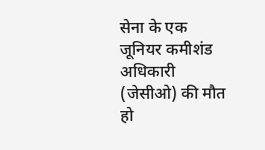सेना के एक जूनियर कमीशंड अधिकारी (जेसीओ) की मौत हो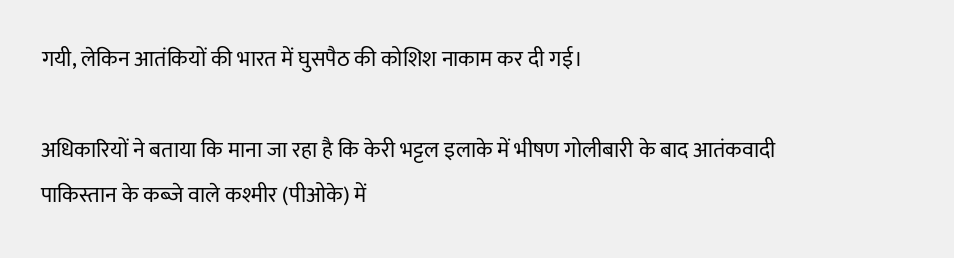गयी, लेकिन आतंकियों की भारत में घुसपैठ की कोशिश नाकाम कर दी गई।

अधिकारियों ने बताया कि माना जा रहा है कि केरी भट्टल इलाके में भीषण गोलीबारी के बाद आतंकवादी पाकिस्तान के कब्जे वाले कश्मीर (पीओके) में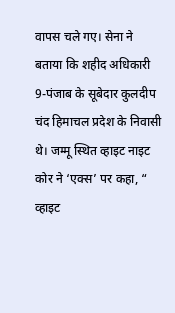वापस चले गए। सेना ने बताया कि शहीद अधिकारी 9-पंजाब के सूबेदार कुलदीप चंद हिमाचल प्रदेश के निवासी थे। जम्मू स्थित व्हाइट नाइट कोर ने ‘एक्स’ पर कहा, “ व्हाइट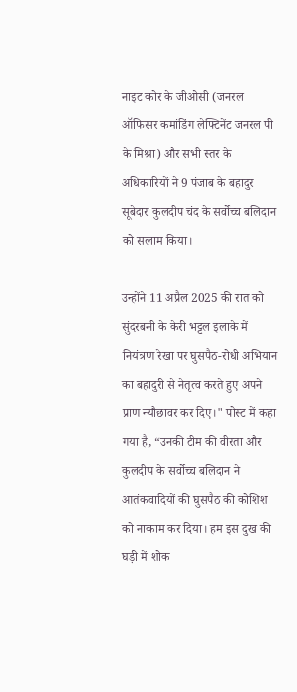नाइट कोर के जीओसी (जनरल ऑफिसर कमांडिंग लेफ्टिनेंट जनरल पी के मिश्रा) और सभी स्तर के अधिकारियों ने 9 पंजाब के बहादुर सूबेदार कुलदीप चंद के सर्वोच्च बलिदान को सलाम किया।

उन्होंने 11 अप्रैल 2025 की रात को सुंदरबनी के केरी भट्टल इलाके में नियंत्रण रेखा पर घुसपैठ-रोधी अभियान का बहादुरी से नेतृत्व करते हुए अपने प्राण न्यौछावर कर दिए।" पोस्ट में कहा गया है, “उनकी टीम की वीरता और कुलदीप के सर्वोच्च बलिदान ने आतंकवादियों की घुसपैठ की कोशिश को नाकाम कर दिया। हम इस दुख की घड़ी में शोक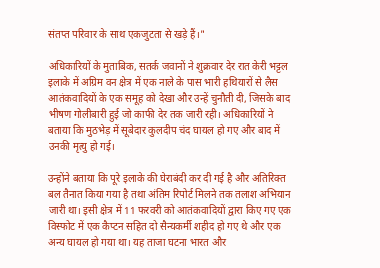संतप्त परिवार के साथ एकजुटता से खड़े हैं।"

अधिकारियों के मुताबिक, सतर्क जवानों ने शुक्रवार देर रात केरी भट्टल इलाके में अग्रिम वन क्षेत्र में एक नाले के पास भारी हथियारों से लैस आतंकवादियों के एक समूह को देखा और उन्हें चुनौती दी, जिसके बाद भीषण गोलीबारी हुई जो काफी देर तक जारी रही। अधिकारियों ने बताया कि मुठभेड़ में सूबेदार कुलदीप चंद घायल हो गए और बाद में उनकी मृत्यु हो गई।

उन्होंने बताया कि पूरे इलाके की घेराबंदी कर दी गई है और अतिरिक्त बल तैनात किया गया है तथा अंतिम रिपोर्ट मिलने तक तलाश अभियान जारी था। इसी क्षेत्र में 11 फरवरी को आतंकवादियों द्वारा किए गए एक विस्फोट में एक कैप्टन सहित दो सैन्यकर्मी शहीद हो गए थे और एक अन्य घायल हो गया था। यह ताजा घटना भारत और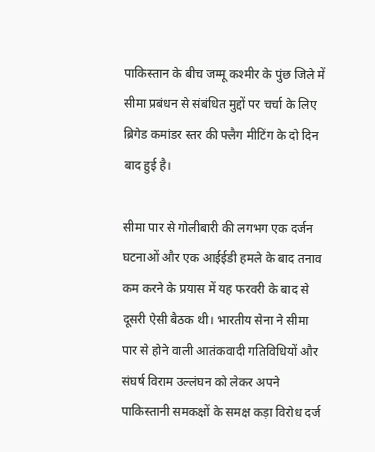पाकिस्तान के बीच जम्मू कश्मीर के पुंछ जिले में सीमा प्रबंधन से संबंधित मुद्दों पर चर्चा के लिए ब्रिगेड कमांडर स्तर की फ्लैग मीटिंग के दो दिन बाद हुई है।

सीमा पार से गोलीबारी की लगभग एक दर्जन घटनाओं और एक आईईडी हमले के बाद तनाव कम करने के प्रयास में यह फरवरी के बाद से दूसरी ऐसी बैठक थी। भारतीय सेना ने सीमा पार से होने वाली आतंकवादी गतिविधियों और संघर्ष विराम उल्लंघन को लेकर अपने पाकिस्तानी समकक्षों के समक्ष कड़ा विरोध दर्ज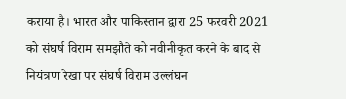कराया है। भारत और पाकिस्तान द्वारा 25 फरवरी 2021 को संघर्ष विराम समझौते को नवीनीकृत करने के बाद से नियंत्रण रेखा पर संघर्ष विराम उल्लंघन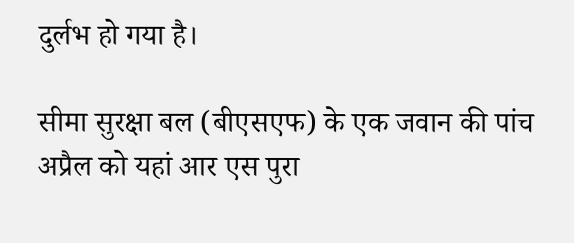दुर्लभ हो गया है।

सीमा सुरक्षा बल (बीएसएफ) के एक जवान की पांच अप्रैल को यहां आर एस पुरा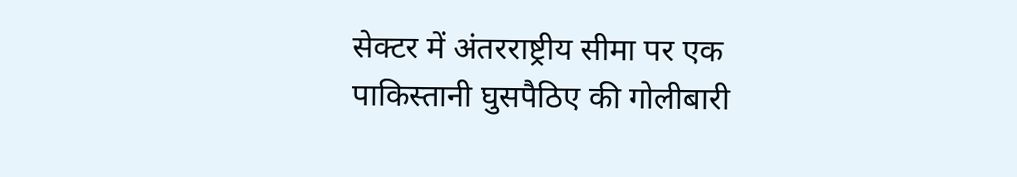सेक्टर में अंतरराष्ट्रीय सीमा पर एक पाकिस्तानी घुसपैठिए की गोलीबारी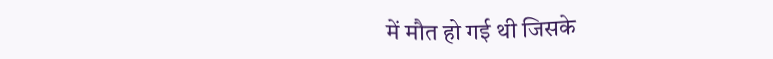में मौत हो गई थी जिसके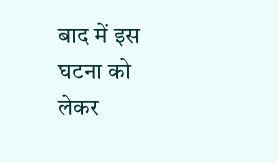बाद में इस घटना को लेकर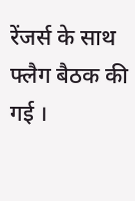रेंजर्स के साथ फ्लैग बैठक की गई ।